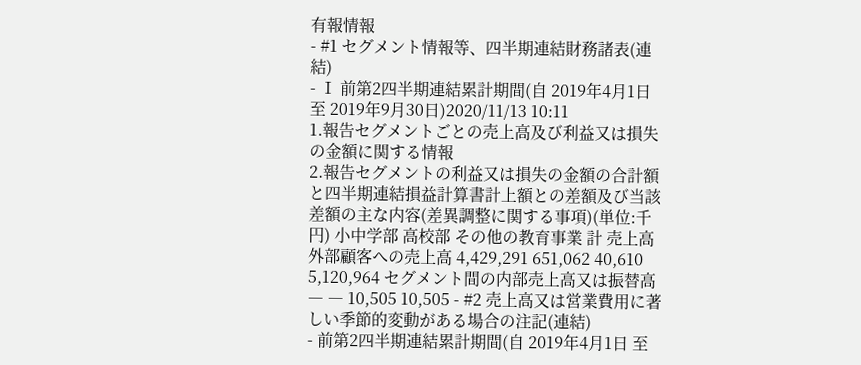有報情報
- #1 セグメント情報等、四半期連結財務諸表(連結)
- Ⅰ 前第2四半期連結累計期間(自 2019年4月1日 至 2019年9月30日)2020/11/13 10:11
1.報告セグメントごとの売上高及び利益又は損失の金額に関する情報
2.報告セグメントの利益又は損失の金額の合計額と四半期連結損益計算書計上額との差額及び当該差額の主な内容(差異調整に関する事項)(単位:千円) 小中学部 高校部 その他の教育事業 計 売上高 外部顧客への売上高 4,429,291 651,062 40,610 5,120,964 セグメント間の内部売上高又は振替高 ― ― 10,505 10,505 - #2 売上高又は営業費用に著しい季節的変動がある場合の注記(連結)
- 前第2四半期連結累計期間(自 2019年4月1日 至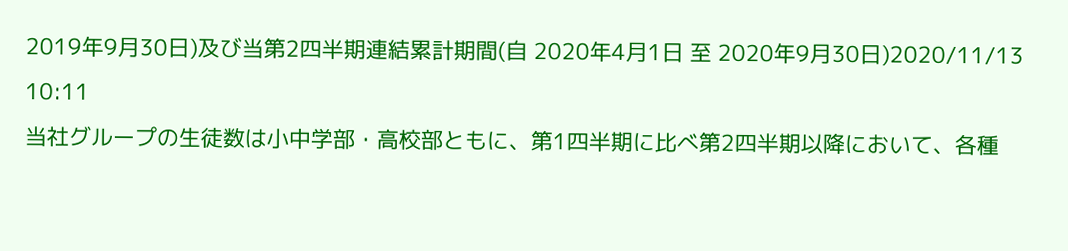2019年9月30日)及び当第2四半期連結累計期間(自 2020年4月1日 至 2020年9月30日)2020/11/13 10:11
当社グループの生徒数は小中学部・高校部ともに、第1四半期に比べ第2四半期以降において、各種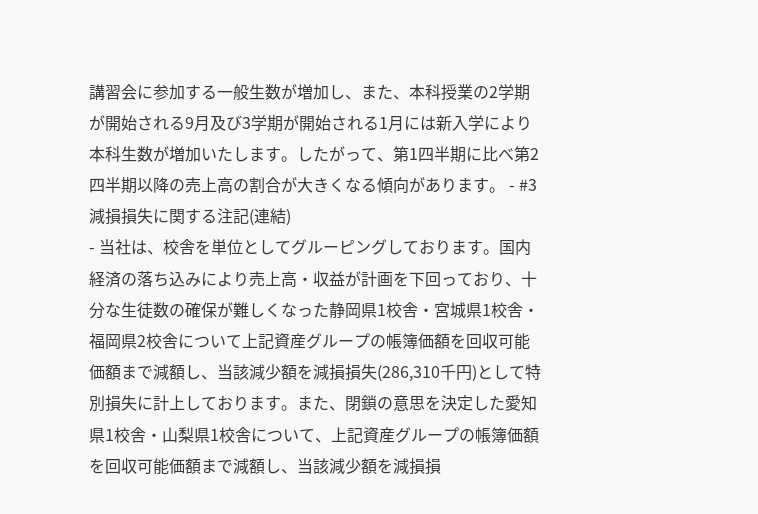講習会に参加する一般生数が増加し、また、本科授業の2学期が開始される9月及び3学期が開始される1月には新入学により本科生数が増加いたします。したがって、第1四半期に比べ第2四半期以降の売上高の割合が大きくなる傾向があります。 - #3 減損損失に関する注記(連結)
- 当社は、校舎を単位としてグルーピングしております。国内経済の落ち込みにより売上高・収益が計画を下回っており、十分な生徒数の確保が難しくなった静岡県1校舎・宮城県1校舎・福岡県2校舎について上記資産グループの帳簿価額を回収可能価額まで減額し、当該減少額を減損損失(286,310千円)として特別損失に計上しております。また、閉鎖の意思を決定した愛知県1校舎・山梨県1校舎について、上記資産グループの帳簿価額を回収可能価額まで減額し、当該減少額を減損損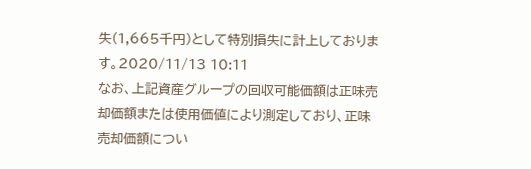失(1,665千円)として特別損失に計上しております。2020/11/13 10:11
なお、上記資産グループの回収可能価額は正味売却価額または使用価値により測定しており、正味売却価額につい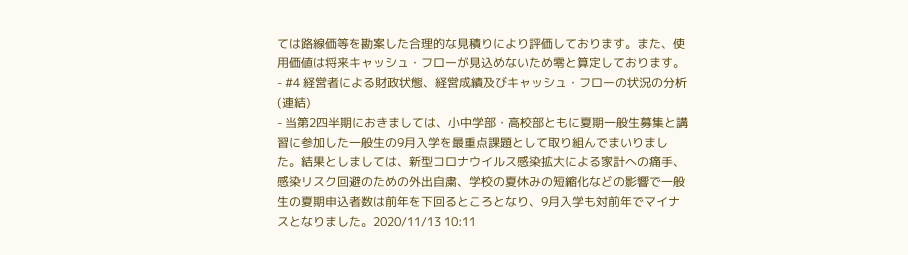ては路線価等を勘案した合理的な見積りにより評価しております。また、使用価値は将来キャッシュ・フローが見込めないため零と算定しております。 - #4 経営者による財政状態、経営成績及びキャッシュ・フローの状況の分析(連結)
- 当第2四半期におきましては、小中学部・高校部ともに夏期一般生募集と講習に参加した一般生の9月入学を最重点課題として取り組んでまいりました。結果としましては、新型コロナウイルス感染拡大による家計への痛手、感染リスク回避のための外出自粛、学校の夏休みの短縮化などの影響で一般生の夏期申込者数は前年を下回るところとなり、9月入学も対前年でマイナスとなりました。2020/11/13 10:11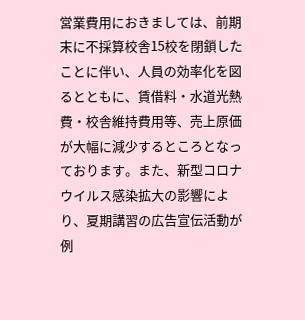営業費用におきましては、前期末に不採算校舎15校を閉鎖したことに伴い、人員の効率化を図るとともに、賃借料・水道光熱費・校舎維持費用等、売上原価が大幅に減少するところとなっております。また、新型コロナウイルス感染拡大の影響により、夏期講習の広告宣伝活動が例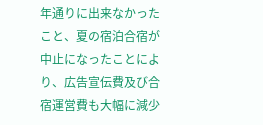年通りに出来なかったこと、夏の宿泊合宿が中止になったことにより、広告宣伝費及び合宿運営費も大幅に減少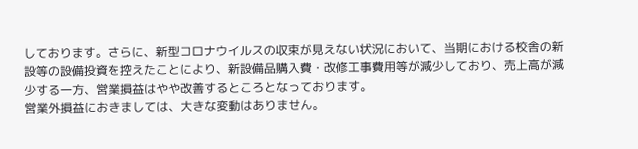しております。さらに、新型コロナウイルスの収束が見えない状況において、当期における校舎の新設等の設備投資を控えたことにより、新設備品購入費・改修工事費用等が減少しており、売上高が減少する一方、営業損益はやや改善するところとなっております。
営業外損益におきましては、大きな変動はありません。